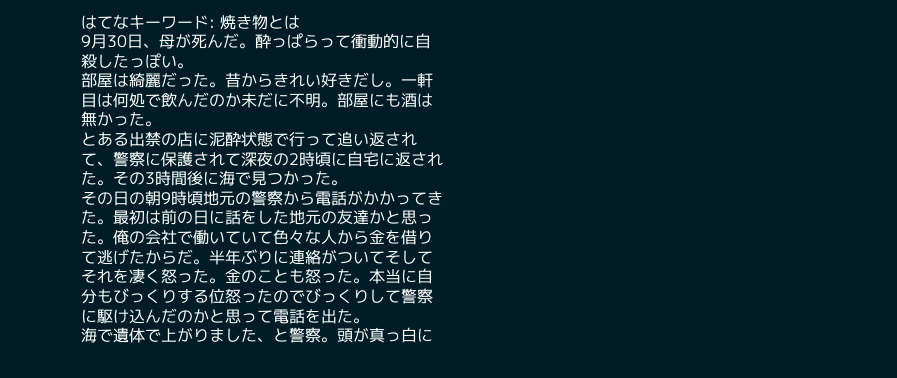はてなキーワード: 焼き物とは
9月30日、母が死んだ。酔っぱらって衝動的に自殺したっぽい。
部屋は綺麗だった。昔からきれい好きだし。一軒目は何処で飲んだのか未だに不明。部屋にも酒は無かった。
とある出禁の店に泥酔状態で行って追い返されて、警察に保護されて深夜の2時頃に自宅に返された。その3時間後に海で見つかった。
その日の朝9時頃地元の警察から電話がかかってきた。最初は前の日に話をした地元の友達かと思った。俺の会社で働いていて色々な人から金を借りて逃げたからだ。半年ぶりに連絡がついてそしてそれを凄く怒った。金のことも怒った。本当に自分もびっくりする位怒ったのでびっくりして警察に駆け込んだのかと思って電話を出た。
海で遺体で上がりました、と警察。頭が真っ白に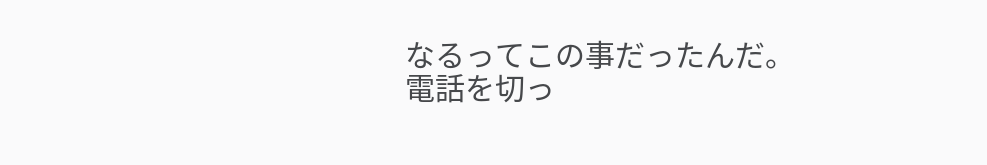なるってこの事だったんだ。
電話を切っ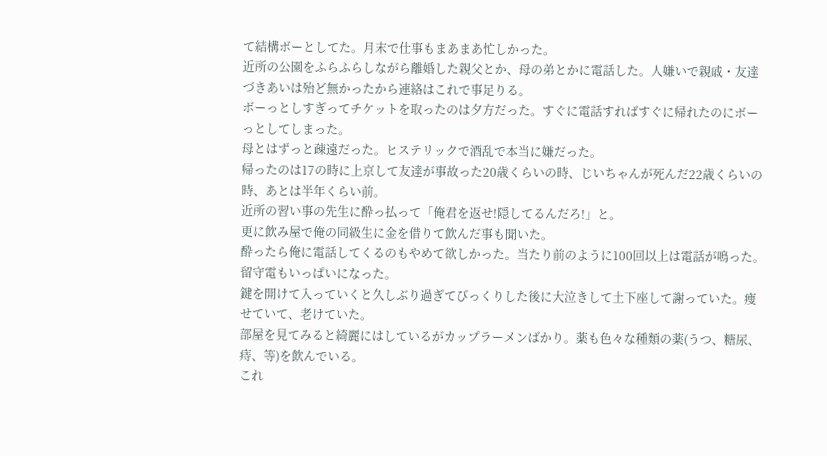て結構ボーとしてた。月末で仕事もまあまあ忙しかった。
近所の公園をふらふらしながら離婚した親父とか、母の弟とかに電話した。人嫌いで親戚・友達づきあいは殆ど無かったから連絡はこれで事足りる。
ボーっとしすぎってチケットを取ったのは夕方だった。すぐに電話すればすぐに帰れたのにボーっとしてしまった。
母とはずっと疎遠だった。ヒステリックで酒乱で本当に嫌だった。
帰ったのは17の時に上京して友達が事故った20歳くらいの時、じいちゃんが死んだ22歳くらいの時、あとは半年くらい前。
近所の習い事の先生に酔っ払って「俺君を返せ!隠してるんだろ!」と。
更に飲み屋で俺の同級生に金を借りて飲んだ事も聞いた。
酔ったら俺に電話してくるのもやめて欲しかった。当たり前のように100回以上は電話が鳴った。留守電もいっぱいになった。
鍵を開けて入っていくと久しぶり過ぎてびっくりした後に大泣きして土下座して謝っていた。痩せていて、老けていた。
部屋を見てみると綺麗にはしているがカップラーメンばかり。薬も色々な種類の薬(うつ、糖尿、痔、等)を飲んでいる。
これ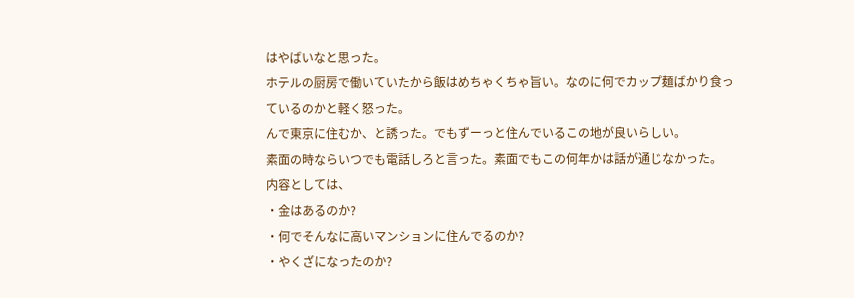はやばいなと思った。
ホテルの厨房で働いていたから飯はめちゃくちゃ旨い。なのに何でカップ麺ばかり食っているのかと軽く怒った。
んで東京に住むか、と誘った。でもずーっと住んでいるこの地が良いらしい。
素面の時ならいつでも電話しろと言った。素面でもこの何年かは話が通じなかった。
内容としては、
・金はあるのか?
・何でそんなに高いマンションに住んでるのか?
・やくざになったのか?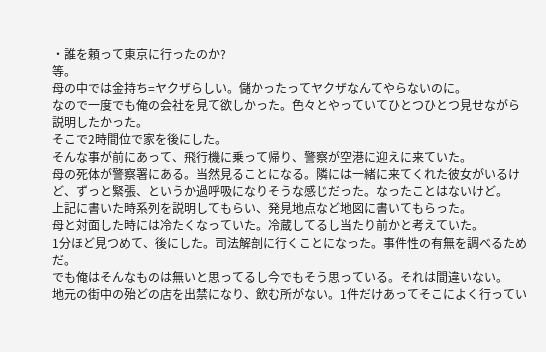・誰を頼って東京に行ったのか?
等。
母の中では金持ち=ヤクザらしい。儲かったってヤクザなんてやらないのに。
なので一度でも俺の会社を見て欲しかった。色々とやっていてひとつひとつ見せながら説明したかった。
そこで2時間位で家を後にした。
そんな事が前にあって、飛行機に乗って帰り、警察が空港に迎えに来ていた。
母の死体が警察署にある。当然見ることになる。隣には一緒に来てくれた彼女がいるけど、ずっと緊張、というか過呼吸になりそうな感じだった。なったことはないけど。
上記に書いた時系列を説明してもらい、発見地点など地図に書いてもらった。
母と対面した時には冷たくなっていた。冷蔵してるし当たり前かと考えていた。
1分ほど見つめて、後にした。司法解剖に行くことになった。事件性の有無を調べるためだ。
でも俺はそんなものは無いと思ってるし今でもそう思っている。それは間違いない。
地元の街中の殆どの店を出禁になり、飲む所がない。1件だけあってそこによく行ってい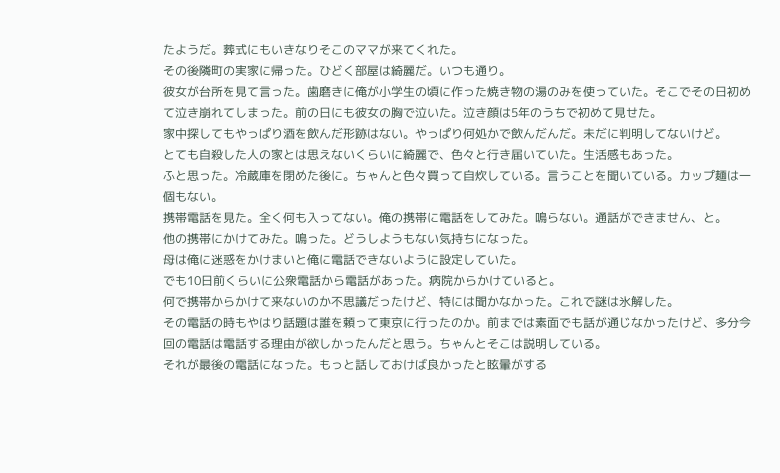たようだ。葬式にもいきなりそこのママが来てくれた。
その後隣町の実家に帰った。ひどく部屋は綺麗だ。いつも通り。
彼女が台所を見て言った。歯磨きに俺が小学生の頃に作った焼き物の湯のみを使っていた。そこでその日初めて泣き崩れてしまった。前の日にも彼女の胸で泣いた。泣き顔は5年のうちで初めて見せた。
家中探してもやっぱり酒を飲んだ形跡はない。やっぱり何処かで飲んだんだ。未だに判明してないけど。
とても自殺した人の家とは思えないくらいに綺麗で、色々と行き届いていた。生活感もあった。
ふと思った。冷蔵庫を閉めた後に。ちゃんと色々買って自炊している。言うことを聞いている。カップ麺は一個もない。
携帯電話を見た。全く何も入ってない。俺の携帯に電話をしてみた。鳴らない。通話ができません、と。
他の携帯にかけてみた。鳴った。どうしようもない気持ちになった。
母は俺に迷惑をかけまいと俺に電話できないように設定していた。
でも10日前くらいに公衆電話から電話があった。病院からかけていると。
何で携帯からかけて来ないのか不思議だったけど、特には聞かなかった。これで謎は氷解した。
その電話の時もやはり話題は誰を頼って東京に行ったのか。前までは素面でも話が通じなかったけど、多分今回の電話は電話する理由が欲しかったんだと思う。ちゃんとそこは説明している。
それが最後の電話になった。もっと話しておけば良かったと眩暈がする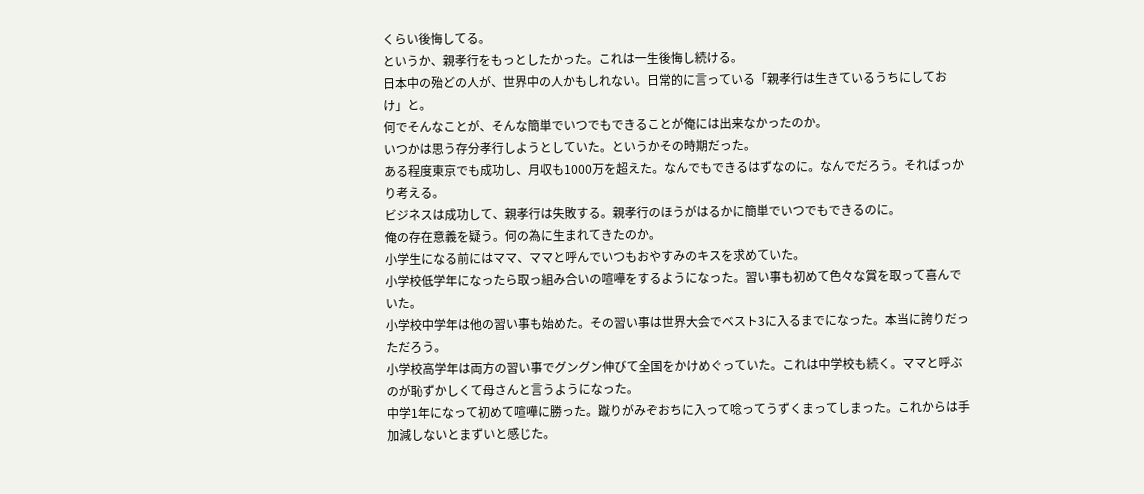くらい後悔してる。
というか、親孝行をもっとしたかった。これは一生後悔し続ける。
日本中の殆どの人が、世界中の人かもしれない。日常的に言っている「親孝行は生きているうちにしておけ」と。
何でそんなことが、そんな簡単でいつでもできることが俺には出来なかったのか。
いつかは思う存分孝行しようとしていた。というかその時期だった。
ある程度東京でも成功し、月収も1000万を超えた。なんでもできるはずなのに。なんでだろう。そればっかり考える。
ビジネスは成功して、親孝行は失敗する。親孝行のほうがはるかに簡単でいつでもできるのに。
俺の存在意義を疑う。何の為に生まれてきたのか。
小学生になる前にはママ、ママと呼んでいつもおやすみのキスを求めていた。
小学校低学年になったら取っ組み合いの喧嘩をするようになった。習い事も初めて色々な賞を取って喜んでいた。
小学校中学年は他の習い事も始めた。その習い事は世界大会でベスト3に入るまでになった。本当に誇りだっただろう。
小学校高学年は両方の習い事でグングン伸びて全国をかけめぐっていた。これは中学校も続く。ママと呼ぶのが恥ずかしくて母さんと言うようになった。
中学1年になって初めて喧嘩に勝った。蹴りがみぞおちに入って唸ってうずくまってしまった。これからは手加減しないとまずいと感じた。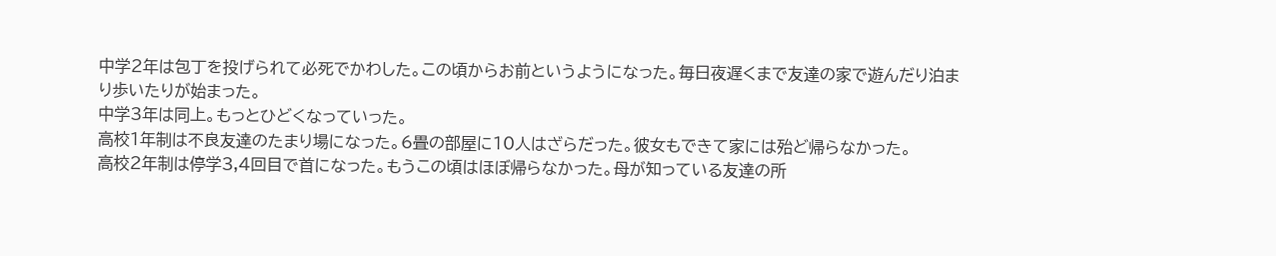中学2年は包丁を投げられて必死でかわした。この頃からお前というようになった。毎日夜遅くまで友達の家で遊んだり泊まり歩いたりが始まった。
中学3年は同上。もっとひどくなっていった。
高校1年制は不良友達のたまり場になった。6畳の部屋に10人はざらだった。彼女もできて家には殆ど帰らなかった。
高校2年制は停学3,4回目で首になった。もうこの頃はほぼ帰らなかった。母が知っている友達の所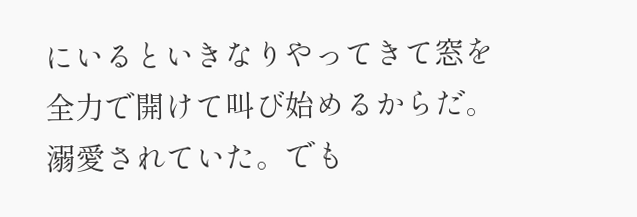にいるといきなりやってきて窓を全力で開けて叫び始めるからだ。
溺愛されていた。でも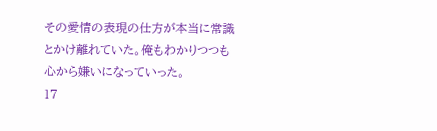その愛情の表現の仕方が本当に常識とかけ離れていた。俺もわかりつつも心から嫌いになっていった。
17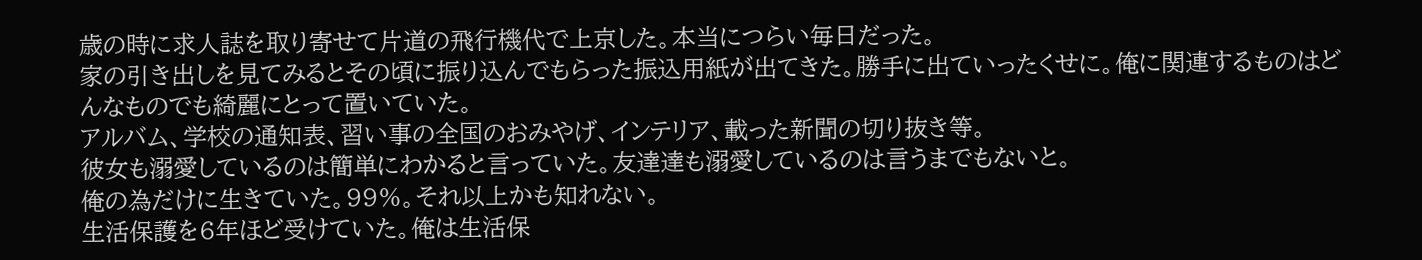歳の時に求人誌を取り寄せて片道の飛行機代で上京した。本当につらい毎日だった。
家の引き出しを見てみるとその頃に振り込んでもらった振込用紙が出てきた。勝手に出ていったくせに。俺に関連するものはどんなものでも綺麗にとって置いていた。
アルバム、学校の通知表、習い事の全国のおみやげ、インテリア、載った新聞の切り抜き等。
彼女も溺愛しているのは簡単にわかると言っていた。友達達も溺愛しているのは言うまでもないと。
俺の為だけに生きていた。99%。それ以上かも知れない。
生活保護を6年ほど受けていた。俺は生活保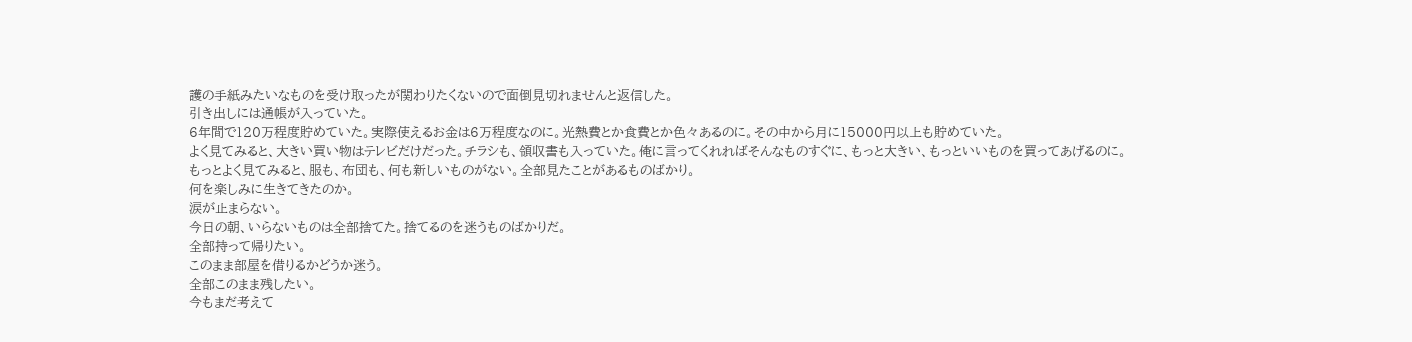護の手紙みたいなものを受け取ったが関わりたくないので面倒見切れませんと返信した。
引き出しには通帳が入っていた。
6年間で120万程度貯めていた。実際使えるお金は6万程度なのに。光熱費とか食費とか色々あるのに。その中から月に15000円以上も貯めていた。
よく見てみると、大きい買い物はテレビだけだった。チラシも、領収書も入っていた。俺に言ってくれればそんなものすぐに、もっと大きい、もっといいものを買ってあげるのに。
もっとよく見てみると、服も、布団も、何も新しいものがない。全部見たことがあるものばかり。
何を楽しみに生きてきたのか。
涙が止まらない。
今日の朝、いらないものは全部捨てた。捨てるのを迷うものばかりだ。
全部持って帰りたい。
このまま部屋を借りるかどうか迷う。
全部このまま残したい。
今もまだ考えて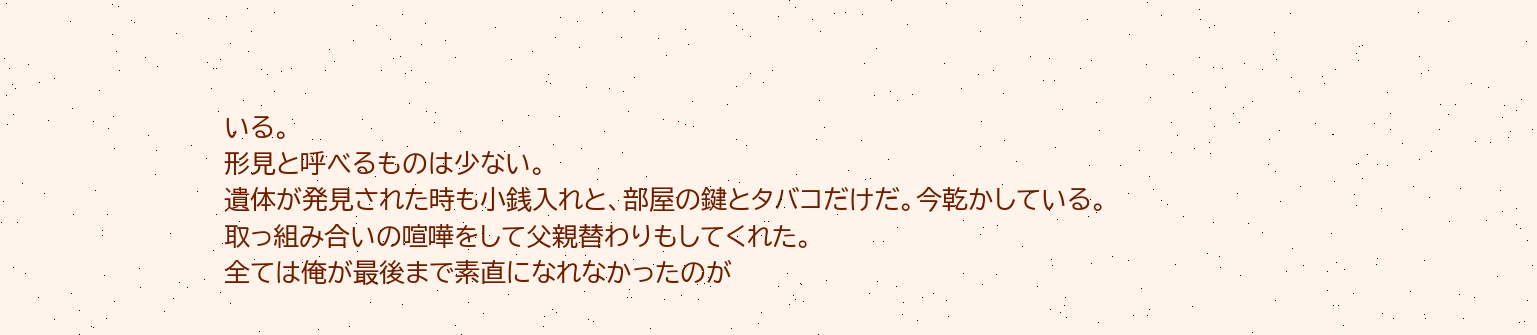いる。
形見と呼べるものは少ない。
遺体が発見された時も小銭入れと、部屋の鍵とタバコだけだ。今乾かしている。
取っ組み合いの喧嘩をして父親替わりもしてくれた。
全ては俺が最後まで素直になれなかったのが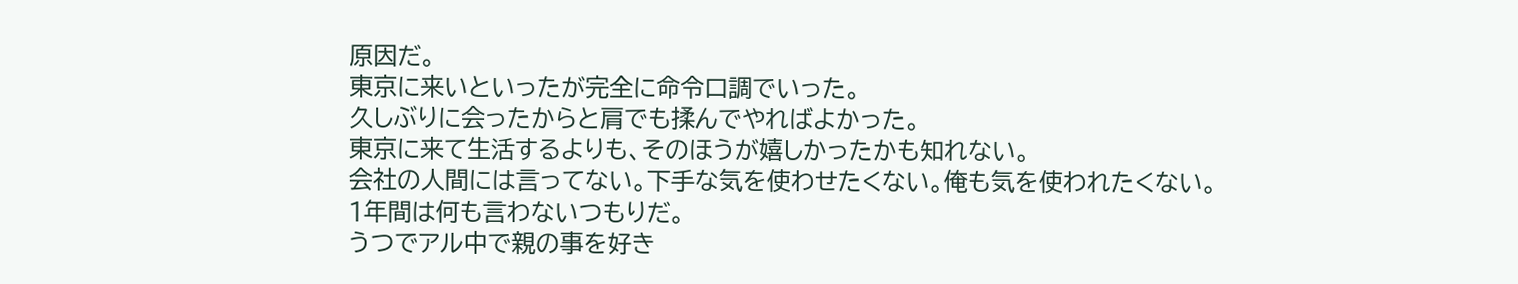原因だ。
東京に来いといったが完全に命令口調でいった。
久しぶりに会ったからと肩でも揉んでやればよかった。
東京に来て生活するよりも、そのほうが嬉しかったかも知れない。
会社の人間には言ってない。下手な気を使わせたくない。俺も気を使われたくない。
1年間は何も言わないつもりだ。
うつでアル中で親の事を好き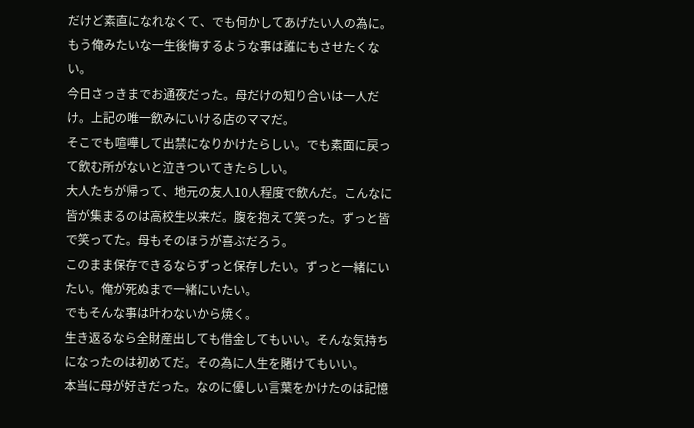だけど素直になれなくて、でも何かしてあげたい人の為に。
もう俺みたいな一生後悔するような事は誰にもさせたくない。
今日さっきまでお通夜だった。母だけの知り合いは一人だけ。上記の唯一飲みにいける店のママだ。
そこでも喧嘩して出禁になりかけたらしい。でも素面に戻って飲む所がないと泣きついてきたらしい。
大人たちが帰って、地元の友人10人程度で飲んだ。こんなに皆が集まるのは高校生以来だ。腹を抱えて笑った。ずっと皆で笑ってた。母もそのほうが喜ぶだろう。
このまま保存できるならずっと保存したい。ずっと一緒にいたい。俺が死ぬまで一緒にいたい。
でもそんな事は叶わないから焼く。
生き返るなら全財産出しても借金してもいい。そんな気持ちになったのは初めてだ。その為に人生を賭けてもいい。
本当に母が好きだった。なのに優しい言葉をかけたのは記憶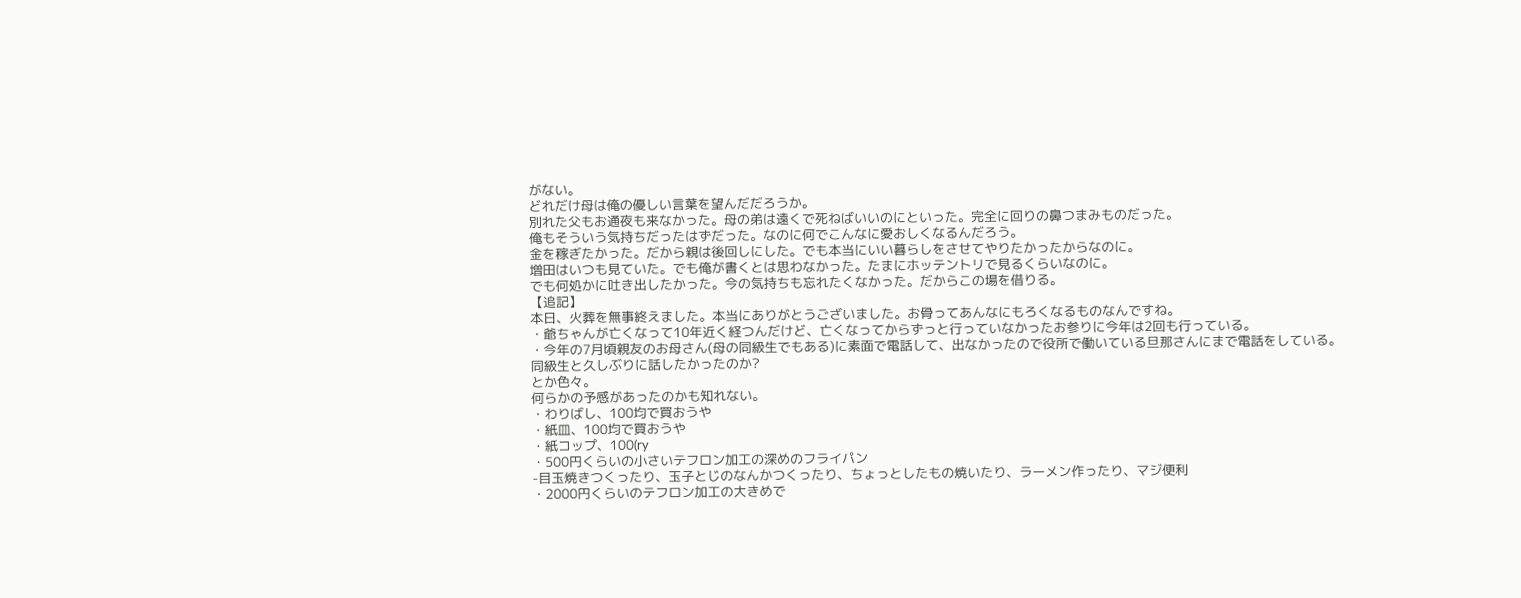がない。
どれだけ母は俺の優しい言葉を望んだだろうか。
別れた父もお通夜も来なかった。母の弟は遠くで死ねばいいのにといった。完全に回りの鼻つまみものだった。
俺もそういう気持ちだったはずだった。なのに何でこんなに愛おしくなるんだろう。
金を稼ぎたかった。だから親は後回しにした。でも本当にいい暮らしをさせてやりたかったからなのに。
増田はいつも見ていた。でも俺が書くとは思わなかった。たまにホッテントリで見るくらいなのに。
でも何処かに吐き出したかった。今の気持ちも忘れたくなかった。だからこの場を借りる。
【追記】
本日、火葬を無事終えました。本当にありがとうございました。お骨ってあんなにもろくなるものなんですね。
・爺ちゃんが亡くなって10年近く経つんだけど、亡くなってからずっと行っていなかったお参りに今年は2回も行っている。
・今年の7月頃親友のお母さん(母の同級生でもある)に素面で電話して、出なかったので役所で働いている旦那さんにまで電話をしている。同級生と久しぶりに話したかったのか?
とか色々。
何らかの予感があったのかも知れない。
・わりばし、100均で買おうや
・紙皿、100均で買おうや
・紙コップ、100(ry
・500円くらいの小さいテフロン加工の深めのフライパン
-目玉焼きつくったり、玉子とじのなんかつくったり、ちょっとしたもの焼いたり、ラーメン作ったり、マジ便利
・2000円くらいのテフロン加工の大きめで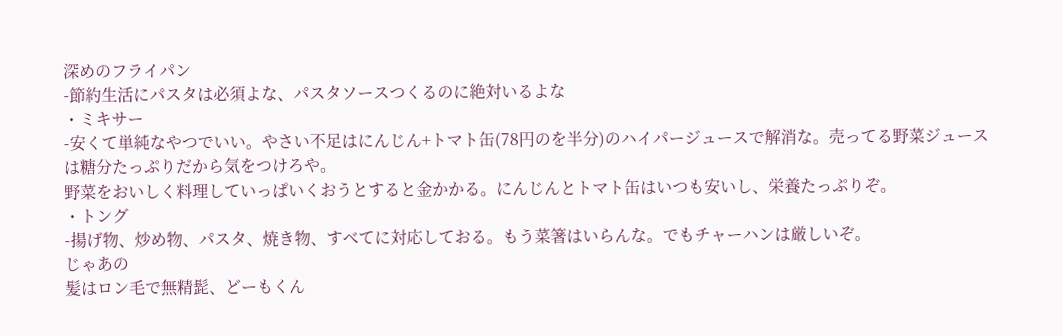深めのフライパン
-節約生活にパスタは必須よな、パスタソースつくるのに絶対いるよな
・ミキサー
-安くて単純なやつでいい。やさい不足はにんじん+トマト缶(78円のを半分)のハイパージュースで解消な。売ってる野菜ジュースは糖分たっぷりだから気をつけろや。
野菜をおいしく料理していっぱいくおうとすると金かかる。にんじんとトマト缶はいつも安いし、栄養たっぷりぞ。
・トング
-揚げ物、炒め物、パスタ、焼き物、すべてに対応しておる。もう菜箸はいらんな。でもチャーハンは厳しいぞ。
じゃあの
髪はロン毛で無精髭、どーもくん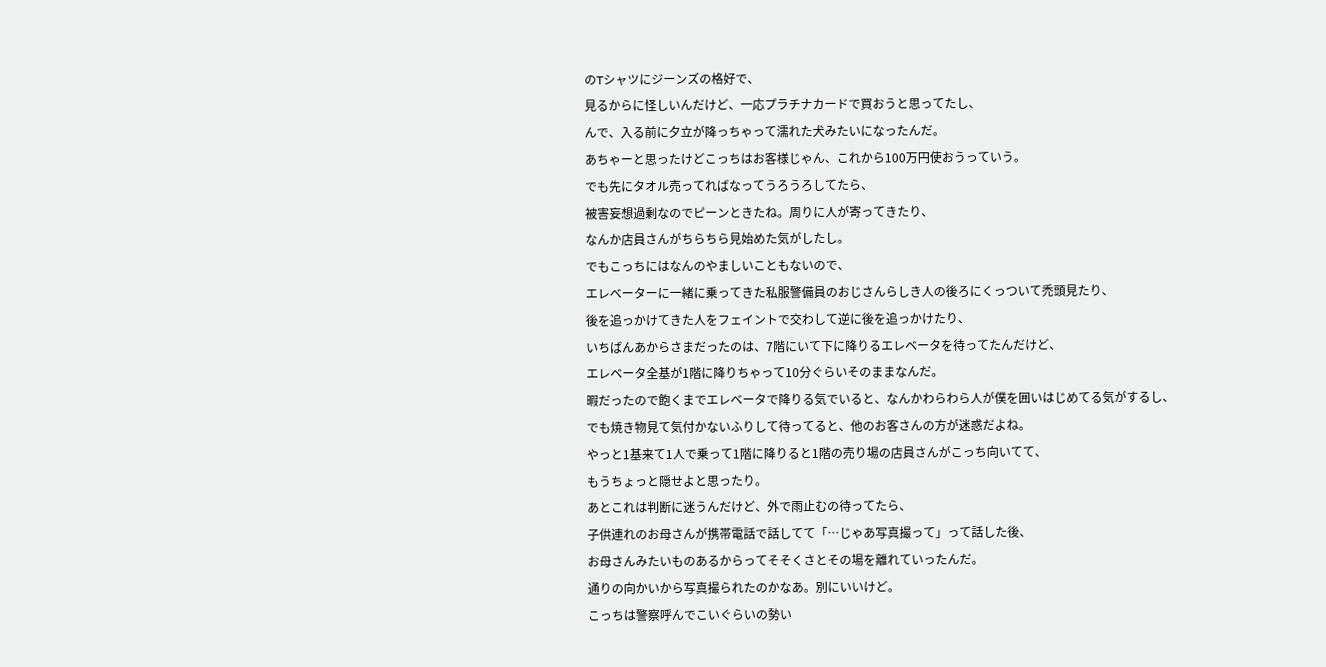のTシャツにジーンズの格好で、
見るからに怪しいんだけど、一応プラチナカードで買おうと思ってたし、
んで、入る前に夕立が降っちゃって濡れた犬みたいになったんだ。
あちゃーと思ったけどこっちはお客様じゃん、これから100万円使おうっていう。
でも先にタオル売ってればなってうろうろしてたら、
被害妄想過剰なのでピーンときたね。周りに人が寄ってきたり、
なんか店員さんがちらちら見始めた気がしたし。
でもこっちにはなんのやましいこともないので、
エレベーターに一緒に乗ってきた私服警備員のおじさんらしき人の後ろにくっついて禿頭見たり、
後を追っかけてきた人をフェイントで交わして逆に後を追っかけたり、
いちばんあからさまだったのは、7階にいて下に降りるエレベータを待ってたんだけど、
エレベータ全基が1階に降りちゃって10分ぐらいそのままなんだ。
暇だったので飽くまでエレベータで降りる気でいると、なんかわらわら人が僕を囲いはじめてる気がするし、
でも焼き物見て気付かないふりして待ってると、他のお客さんの方が迷惑だよね。
やっと1基来て1人で乗って1階に降りると1階の売り場の店員さんがこっち向いてて、
もうちょっと隠せよと思ったり。
あとこれは判断に迷うんだけど、外で雨止むの待ってたら、
子供連れのお母さんが携帯電話で話してて「…じゃあ写真撮って」って話した後、
お母さんみたいものあるからってそそくさとその場を離れていったんだ。
通りの向かいから写真撮られたのかなあ。別にいいけど。
こっちは警察呼んでこいぐらいの勢い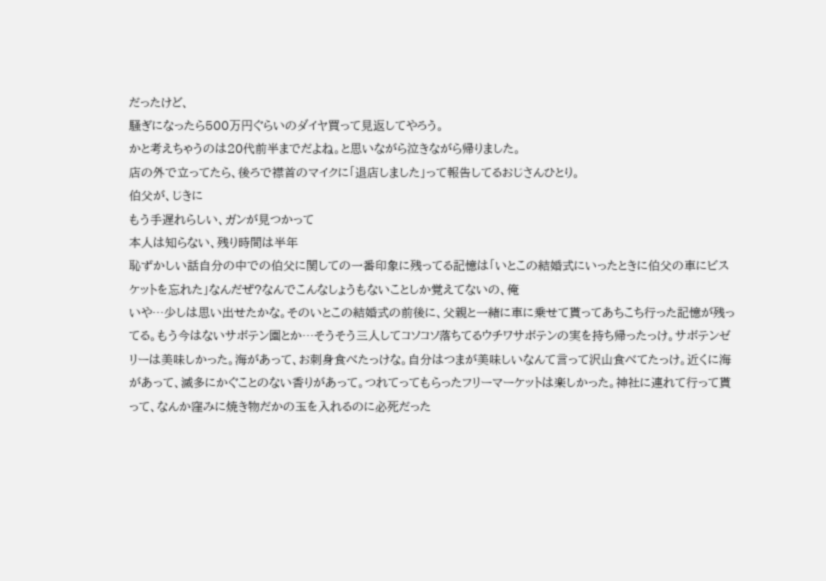だったけど、
騒ぎになったら500万円ぐらいのダイヤ買って見返してやろう。
かと考えちゃうのは20代前半までだよね。と思いながら泣きながら帰りました。
店の外で立ってたら、後ろで襟首のマイクに「退店しました」って報告してるおじさんひとり。
伯父が、じきに
もう手遅れらしい、ガンが見つかって
本人は知らない、残り時間は半年
恥ずかしい話自分の中での伯父に関しての一番印象に残ってる記憶は「いとこの結婚式にいったときに伯父の車にビスケットを忘れた」なんだぜ?なんでこんなしょうもないことしか覚えてないの、俺
いや…少しは思い出せたかな。そのいとこの結婚式の前後に、父親と一緒に車に乗せて貰ってあちこち行った記憶が残ってる。もう今はないサボテン園とか…そうそう三人してコソコソ落ちてるウチワサボテンの実を持ち帰ったっけ。サボテンゼリーは美味しかった。海があって、お刺身食べたっけな。自分はつまが美味しいなんて言って沢山食べてたっけ。近くに海があって、滅多にかぐことのない香りがあって。つれてってもらったフリーマーケットは楽しかった。神社に連れて行って貰って、なんか窪みに焼き物だかの玉を入れるのに必死だった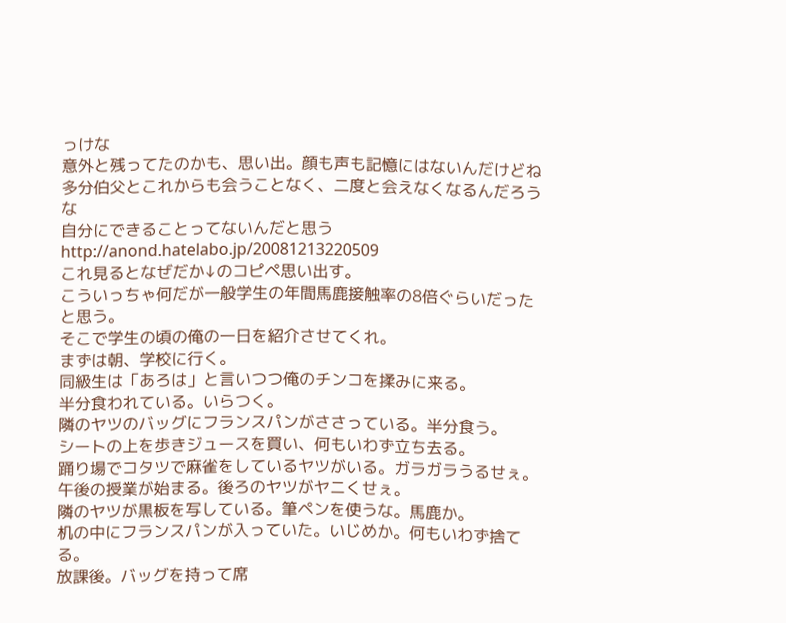っけな
意外と残ってたのかも、思い出。顔も声も記憶にはないんだけどね
多分伯父とこれからも会うことなく、二度と会えなくなるんだろうな
自分にできることってないんだと思う
http://anond.hatelabo.jp/20081213220509
これ見るとなぜだか↓のコピペ思い出す。
こういっちゃ何だが一般学生の年間馬鹿接触率の8倍ぐらいだったと思う。
そこで学生の頃の俺の一日を紹介させてくれ。
まずは朝、学校に行く。
同級生は「あろは」と言いつつ俺のチンコを揉みに来る。
半分食われている。いらつく。
隣のヤツのバッグにフランスパンがささっている。半分食う。
シートの上を歩きジュースを買い、何もいわず立ち去る。
踊り場でコタツで麻雀をしているヤツがいる。ガラガラうるせぇ。
午後の授業が始まる。後ろのヤツがヤニくせぇ。
隣のヤツが黒板を写している。筆ペンを使うな。馬鹿か。
机の中にフランスパンが入っていた。いじめか。何もいわず捨てる。
放課後。バッグを持って席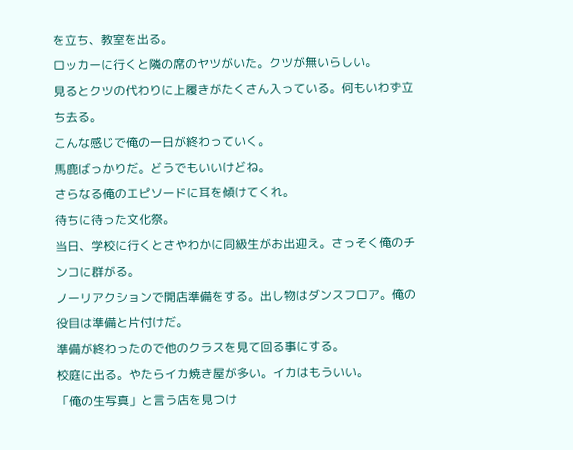を立ち、教室を出る。
ロッカーに行くと隣の席のヤツがいた。クツが無いらしい。
見るとクツの代わりに上履きがたくさん入っている。何もいわず立ち去る。
こんな感じで俺の一日が終わっていく。
馬鹿ばっかりだ。どうでもいいけどね。
さらなる俺のエピソードに耳を傾けてくれ。
待ちに待った文化祭。
当日、学校に行くとさやわかに同級生がお出迎え。さっそく俺のチンコに群がる。
ノーリアクションで開店準備をする。出し物はダンスフロア。俺の役目は準備と片付けだ。
準備が終わったので他のクラスを見て回る事にする。
校庭に出る。やたらイカ焼き屋が多い。イカはもういい。
「俺の生写真」と言う店を見つけ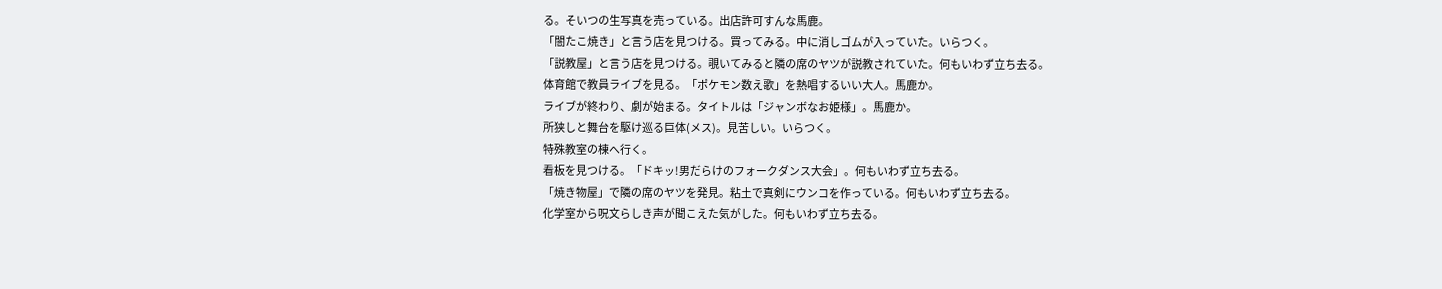る。そいつの生写真を売っている。出店許可すんな馬鹿。
「闇たこ焼き」と言う店を見つける。買ってみる。中に消しゴムが入っていた。いらつく。
「説教屋」と言う店を見つける。覗いてみると隣の席のヤツが説教されていた。何もいわず立ち去る。
体育館で教員ライブを見る。「ポケモン数え歌」を熱唱するいい大人。馬鹿か。
ライブが終わり、劇が始まる。タイトルは「ジャンボなお姫様」。馬鹿か。
所狭しと舞台を駆け巡る巨体(メス)。見苦しい。いらつく。
特殊教室の棟へ行く。
看板を見つける。「ドキッ!男だらけのフォークダンス大会」。何もいわず立ち去る。
「焼き物屋」で隣の席のヤツを発見。粘土で真剣にウンコを作っている。何もいわず立ち去る。
化学室から呪文らしき声が聞こえた気がした。何もいわず立ち去る。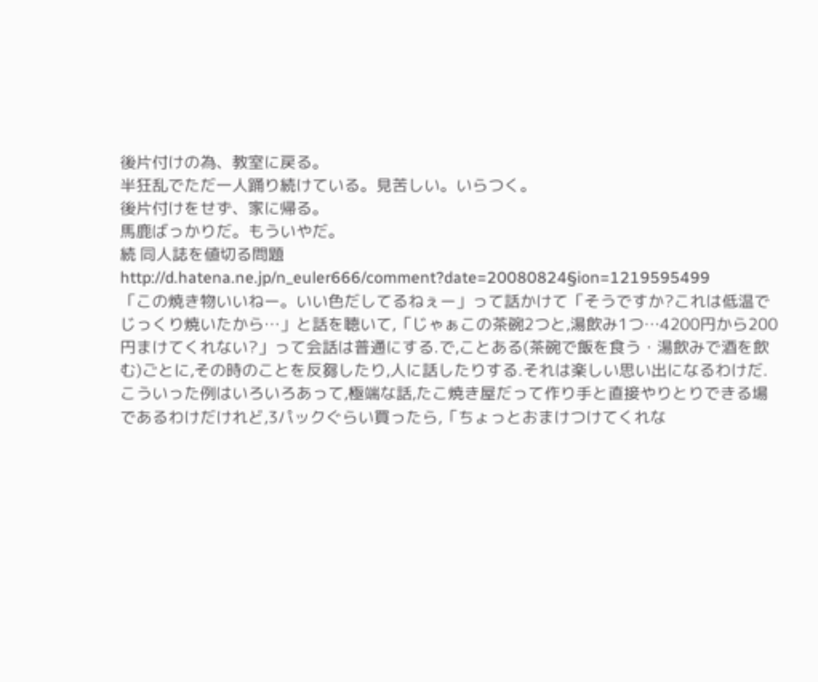後片付けの為、教室に戻る。
半狂乱でただ一人踊り続けている。見苦しい。いらつく。
後片付けをせず、家に帰る。
馬鹿ばっかりだ。もういやだ。
続 同人誌を値切る問題
http://d.hatena.ne.jp/n_euler666/comment?date=20080824§ion=1219595499
「この焼き物いいねー。いい色だしてるねぇー」って話かけて「そうですか?これは低温でじっくり焼いたから…」と話を聴いて,「じゃぁこの茶碗2つと,湯飲み1つ…4200円から200円まけてくれない?」って会話は普通にする.で,ことある(茶碗で飯を食う・湯飲みで酒を飲む)ごとに,その時のことを反芻したり,人に話したりする.それは楽しい思い出になるわけだ.
こういった例はいろいろあって,極端な話,たこ焼き屋だって作り手と直接やりとりできる場であるわけだけれど,3パックぐらい買ったら,「ちょっとおまけつけてくれな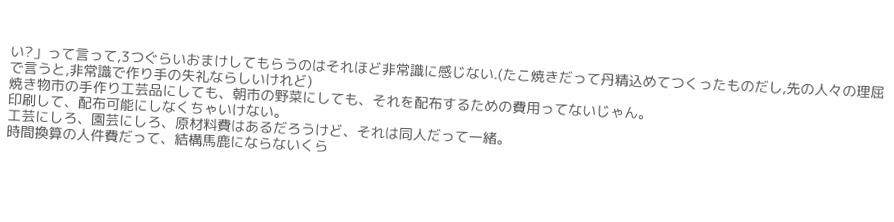い?」って言って,3つぐらいおまけしてもらうのはそれほど非常識に感じない.(たこ焼きだって丹精込めてつくったものだし,先の人々の理屈で言うと,非常識で作り手の失礼ならしいけれど)
焼き物市の手作り工芸品にしても、朝市の野菜にしても、それを配布するための費用ってないじゃん。
印刷して、配布可能にしなくちゃいけない。
工芸にしろ、園芸にしろ、原材料費はあるだろうけど、それは同人だって一緒。
時間換算の人件費だって、結構馬鹿にならないくら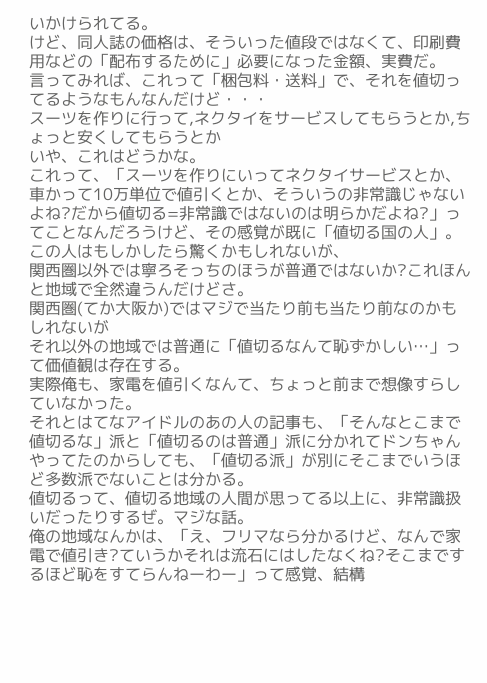いかけられてる。
けど、同人誌の価格は、そういった値段ではなくて、印刷費用などの「配布するために」必要になった金額、実費だ。
言ってみれば、これって「梱包料・送料」で、それを値切ってるようなもんなんだけど・・・
スーツを作りに行って,ネクタイをサービスしてもらうとか,ちょっと安くしてもらうとか
いや、これはどうかな。
これって、「スーツを作りにいってネクタイサービスとか、車かって10万単位で値引くとか、そういうの非常識じゃないよね?だから値切る=非常識ではないのは明らかだよね?」ってことなんだろうけど、その感覚が既に「値切る国の人」。
この人はもしかしたら驚くかもしれないが、
関西圏以外では寧ろそっちのほうが普通ではないか?これほんと地域で全然違うんだけどさ。
関西圏(てか大阪か)ではマジで当たり前も当たり前なのかもしれないが
それ以外の地域では普通に「値切るなんて恥ずかしい…」って価値観は存在する。
実際俺も、家電を値引くなんて、ちょっと前まで想像すらしていなかった。
それとはてなアイドルのあの人の記事も、「そんなとこまで値切るな」派と「値切るのは普通」派に分かれてドンちゃんやってたのからしても、「値切る派」が別にそこまでいうほど多数派でないことは分かる。
値切るって、値切る地域の人間が思ってる以上に、非常識扱いだったりするぜ。マジな話。
俺の地域なんかは、「え、フリマなら分かるけど、なんで家電で値引き?ていうかそれは流石にはしたなくね?そこまでするほど恥をすてらんねーわー」って感覚、結構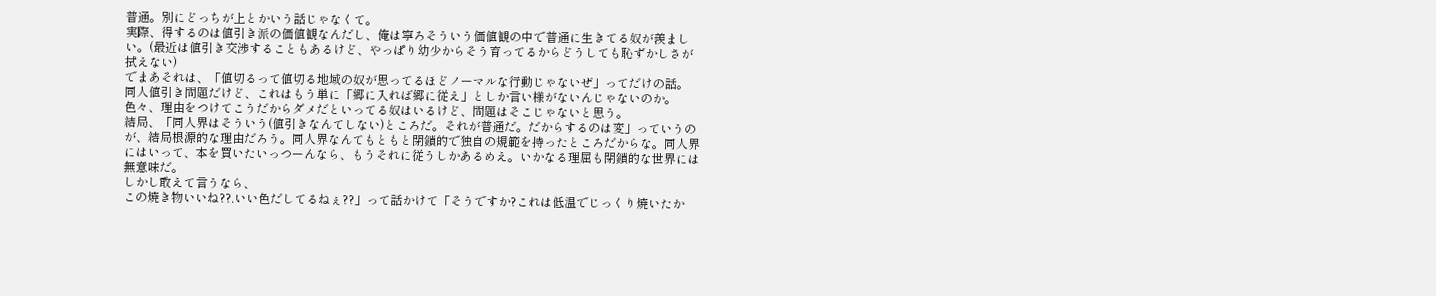普通。別にどっちが上とかいう話じゃなくて。
実際、得するのは値引き派の価値観なんだし、俺は寧ろそういう価値観の中で普通に生きてる奴が羨ましい。(最近は値引き交渉することもあるけど、やっぱり幼少からそう育ってるからどうしても恥ずかしさが拭えない)
でまあそれは、「値切るって値切る地域の奴が思ってるほどノーマルな行動じゃないぜ」ってだけの話。
同人値引き問題だけど、これはもう単に「郷に入れば郷に従え」としか言い様がないんじゃないのか。
色々、理由をつけてこうだからダメだといってる奴はいるけど、問題はそこじゃないと思う。
結局、「同人界はそういう(値引きなんてしない)ところだ。それが普通だ。だからするのは変」っていうのが、結局根源的な理由だろう。同人界なんてもともと閉鎖的で独自の規範を持ったところだからな。同人界にはいって、本を買いたいっつーんなら、もうそれに従うしかあるめえ。いかなる理屈も閉鎖的な世界には無意味だ。
しかし敢えて言うなら、
この焼き物いいね??.いい色だしてるねぇ??」って話かけて「そうですか?これは低温でじっくり焼いたか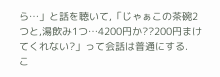ら…」と話を聴いて,「じゃぁこの茶碗2つと,湯飲み1つ…4200円か??200円まけてくれない?」って会話は普通にする.
こ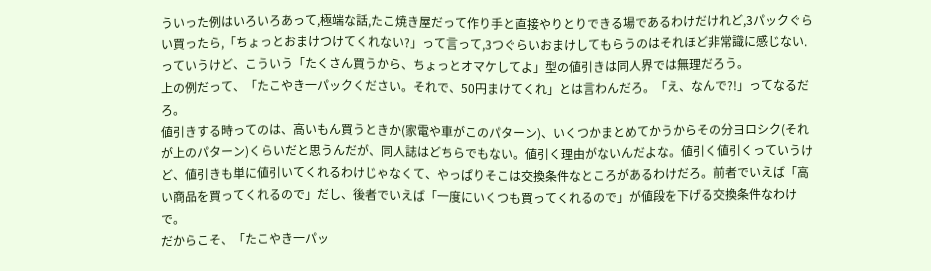ういった例はいろいろあって,極端な話,たこ焼き屋だって作り手と直接やりとりできる場であるわけだけれど,3パックぐらい買ったら,「ちょっとおまけつけてくれない?」って言って,3つぐらいおまけしてもらうのはそれほど非常識に感じない.
っていうけど、こういう「たくさん買うから、ちょっとオマケしてよ」型の値引きは同人界では無理だろう。
上の例だって、「たこやき一パックください。それで、50円まけてくれ」とは言わんだろ。「え、なんで?!」ってなるだろ。
値引きする時ってのは、高いもん買うときか(家電や車がこのパターン)、いくつかまとめてかうからその分ヨロシク(それが上のパターン)くらいだと思うんだが、同人誌はどちらでもない。値引く理由がないんだよな。値引く値引くっていうけど、値引きも単に値引いてくれるわけじゃなくて、やっぱりそこは交換条件なところがあるわけだろ。前者でいえば「高い商品を買ってくれるので」だし、後者でいえば「一度にいくつも買ってくれるので」が値段を下げる交換条件なわけで。
だからこそ、「たこやき一パッ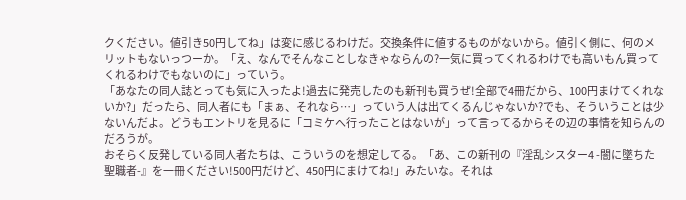クください。値引き50円してね」は変に感じるわけだ。交換条件に値するものがないから。値引く側に、何のメリットもないっつーか。「え、なんでそんなことしなきゃならんの?一気に買ってくれるわけでも高いもん買ってくれるわけでもないのに」っていう。
「あなたの同人誌とっても気に入ったよ!過去に発売したのも新刊も買うぜ!全部で4冊だから、100円まけてくれないか?」だったら、同人者にも「まぁ、それなら…」っていう人は出てくるんじゃないか?でも、そういうことは少ないんだよ。どうもエントリを見るに「コミケへ行ったことはないが」って言ってるからその辺の事情を知らんのだろうが。
おそらく反発している同人者たちは、こういうのを想定してる。「あ、この新刊の『淫乱シスター4 -闇に墜ちた聖職者-』を一冊ください!500円だけど、450円にまけてね!」みたいな。それは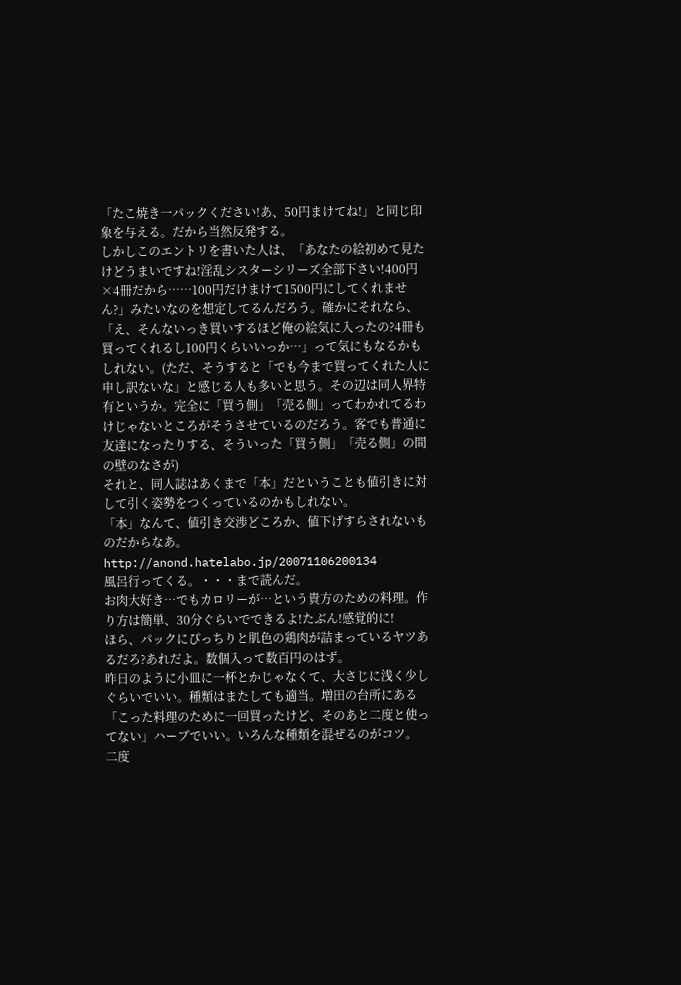「たこ焼き一パックください!あ、50円まけてね!」と同じ印象を与える。だから当然反発する。
しかしこのエントリを書いた人は、「あなたの絵初めて見たけどうまいですね!淫乱シスターシリーズ全部下さい!400円×4冊だから……100円だけまけて1500円にしてくれません?」みたいなのを想定してるんだろう。確かにそれなら、「え、そんないっき買いするほど俺の絵気に入ったの?4冊も買ってくれるし100円くらいいっか…」って気にもなるかもしれない。(ただ、そうすると「でも今まで買ってくれた人に申し訳ないな」と感じる人も多いと思う。その辺は同人界特有というか。完全に「買う側」「売る側」ってわかれてるわけじゃないところがそうさせているのだろう。客でも普通に友達になったりする、そういった「買う側」「売る側」の間の壁のなさが)
それと、同人誌はあくまで「本」だということも値引きに対して引く姿勢をつくっているのかもしれない。
「本」なんて、値引き交渉どころか、値下げすらされないものだからなあ。
http://anond.hatelabo.jp/20071106200134
風呂行ってくる。・・・まで読んだ。
お肉大好き…でもカロリーが…という貴方のための料理。作り方は簡単、30分ぐらいでできるよ!たぶん!感覚的に!
ほら、パックにぴっちりと肌色の鶏肉が詰まっているヤツあるだろ?あれだよ。数個入って数百円のはず。
昨日のように小皿に一杯とかじゃなくて、大さじに浅く少しぐらいでいい。種類はまたしても適当。増田の台所にある「こった料理のために一回買ったけど、そのあと二度と使ってない」ハーブでいい。いろんな種類を混ぜるのがコツ。
二度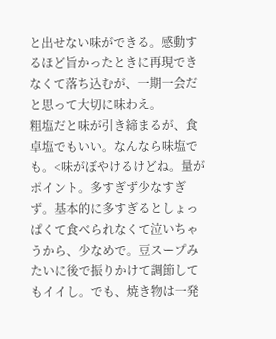と出せない味ができる。感動するほど旨かったときに再現できなくて落ち込むが、一期一会だと思って大切に味わえ。
粗塩だと味が引き締まるが、食卓塩でもいい。なんなら味塩でも。<味がぼやけるけどね。量がポイント。多すぎず少なすぎず。基本的に多すぎるとしょっぱくて食べられなくて泣いちゃうから、少なめで。豆スープみたいに後で振りかけて調節してもイイし。でも、焼き物は一発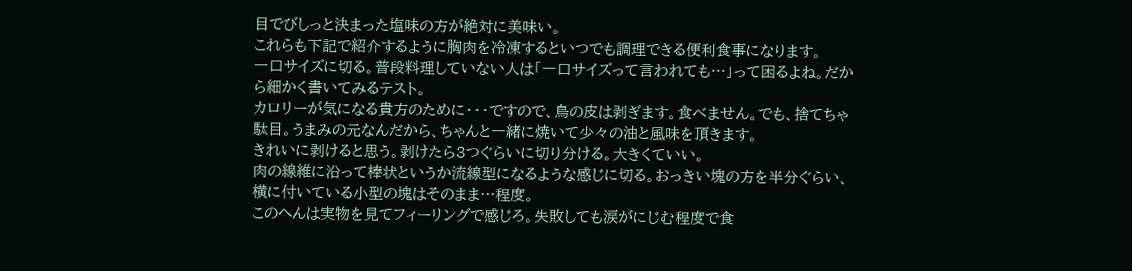目でびしっと決まった塩味の方が絶対に美味い。
これらも下記で紹介するように胸肉を冷凍するといつでも調理できる便利食事になります。
一口サイズに切る。普段料理していない人は「一口サイズって言われても…」って困るよね。だから細かく書いてみるテスト。
カロリーが気になる貴方のために・・・ですので、鳥の皮は剥ぎます。食べません。でも、捨てちゃ駄目。うまみの元なんだから、ちゃんと一緒に焼いて少々の油と風味を頂きます。
きれいに剥けると思う。剥けたら3つぐらいに切り分ける。大きくていい。
肉の線維に沿って棒状というか流線型になるような感じに切る。おっきい塊の方を半分ぐらい、横に付いている小型の塊はそのまま…程度。
このへんは実物を見てフィーリングで感じろ。失敗しても涙がにじむ程度で食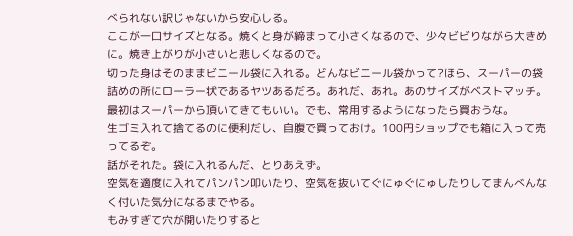べられない訳じゃないから安心しる。
ここが一口サイズとなる。焼くと身が締まって小さくなるので、少々ビビりながら大きめに。焼き上がりが小さいと悲しくなるので。
切った身はそのままビニール袋に入れる。どんなビニール袋かって?ほら、スーパーの袋詰めの所にローラー状であるヤツあるだろ。あれだ、あれ。あのサイズがベストマッチ。最初はスーパーから頂いてきてもいい。でも、常用するようになったら買おうな。
生ゴミ入れて捨てるのに便利だし、自腹で買っておけ。100円ショップでも箱に入って売ってるぞ。
話がそれた。袋に入れるんだ、とりあえず。
空気を適度に入れてパンパン叩いたり、空気を抜いてぐにゅぐにゅしたりしてまんべんなく付いた気分になるまでやる。
もみすぎて穴が開いたりすると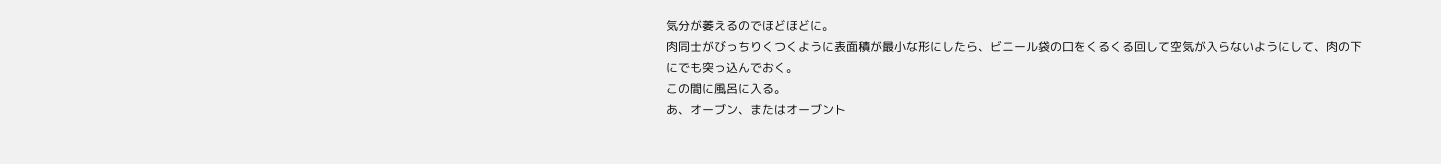気分が萎えるのでほどほどに。
肉同士がびっちりくつくように表面積が最小な形にしたら、ビニール袋の口をくるくる回して空気が入らないようにして、肉の下にでも突っ込んでおく。
この間に風呂に入る。
あ、オーブン、またはオーブント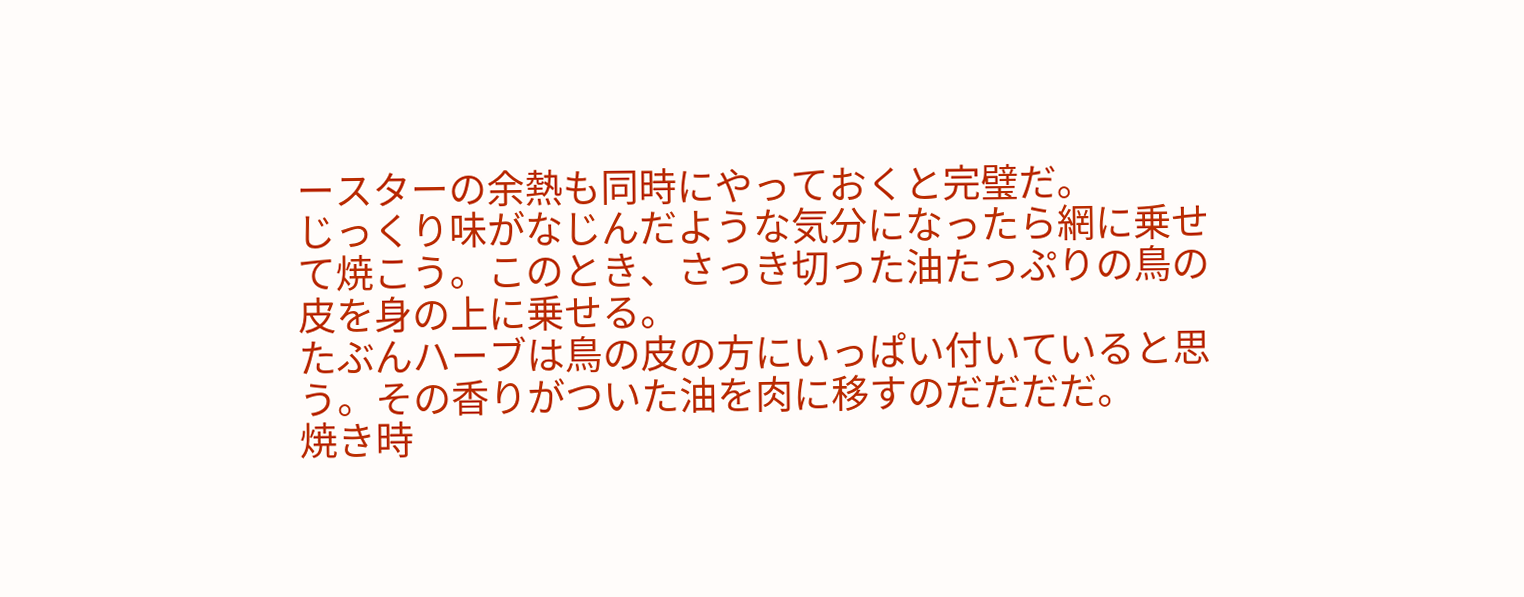ースターの余熱も同時にやっておくと完璧だ。
じっくり味がなじんだような気分になったら網に乗せて焼こう。このとき、さっき切った油たっぷりの鳥の皮を身の上に乗せる。
たぶんハーブは鳥の皮の方にいっぱい付いていると思う。その香りがついた油を肉に移すのだだだだ。
焼き時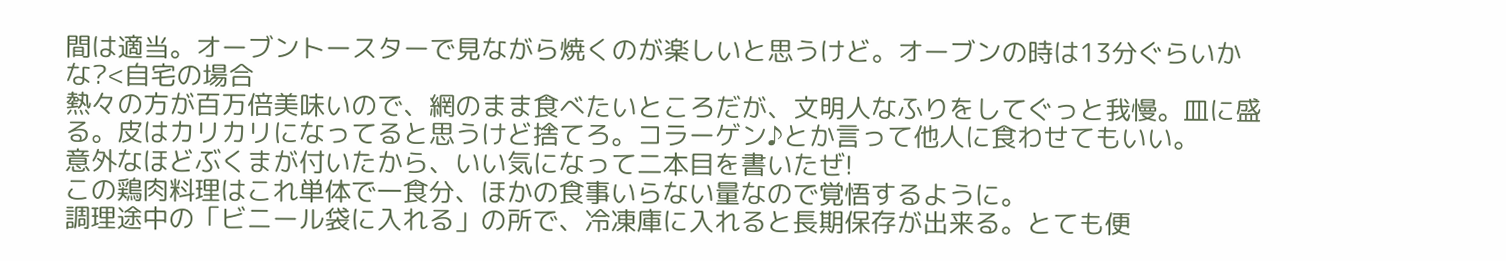間は適当。オーブントースターで見ながら焼くのが楽しいと思うけど。オーブンの時は13分ぐらいかな?<自宅の場合
熱々の方が百万倍美味いので、網のまま食べたいところだが、文明人なふりをしてぐっと我慢。皿に盛る。皮はカリカリになってると思うけど捨てろ。コラーゲン♪とか言って他人に食わせてもいい。
意外なほどぶくまが付いたから、いい気になって二本目を書いたぜ!
この鶏肉料理はこれ単体で一食分、ほかの食事いらない量なので覚悟するように。
調理途中の「ビニール袋に入れる」の所で、冷凍庫に入れると長期保存が出来る。とても便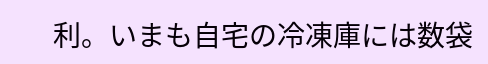利。いまも自宅の冷凍庫には数袋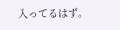入ってるはず。